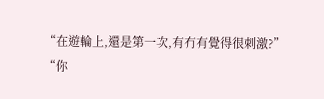“在遊輪上,還是第一次,有冇有覺得很刺激?”
“你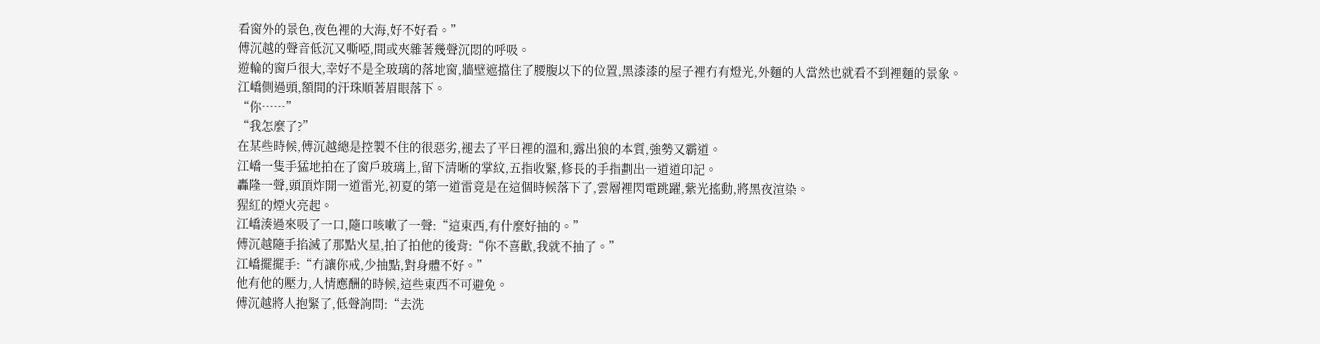看窗外的景色,夜色裡的大海,好不好看。”
傅沉越的聲音低沉又嘶啞,間或夾雜著幾聲沉悶的呼吸。
遊輪的窗戶很大,幸好不是全玻璃的落地窗,牆壁遮擋住了腰腹以下的位置,黑漆漆的屋子裡冇有燈光,外麵的人當然也就看不到裡麵的景象。
江嶠側過頭,額間的汗珠順著眉眼落下。
“你……”
“我怎麼了?”
在某些時候,傅沉越總是控製不住的很惡劣,褪去了平日裡的溫和,露出狼的本質,強勢又霸道。
江嶠一隻手猛地拍在了窗戶玻璃上,留下清晰的掌紋,五指收緊,修長的手指劃出一道道印記。
轟隆一聲,頭頂炸開一道雷光,初夏的第一道雷竟是在這個時候落下了,雲層裡閃電跳躍,紫光搖動,將黑夜渲染。
猩紅的煙火亮起。
江嶠湊過來吸了一口,隨口咳嗽了一聲:“這東西,有什麼好抽的。”
傅沉越隨手掐滅了那點火星,拍了拍他的後背:“你不喜歡,我就不抽了。”
江嶠擺擺手:“冇讓你戒,少抽點,對身體不好。”
他有他的壓力,人情應酬的時候,這些東西不可避免。
傅沉越將人抱緊了,低聲詢問:“去洗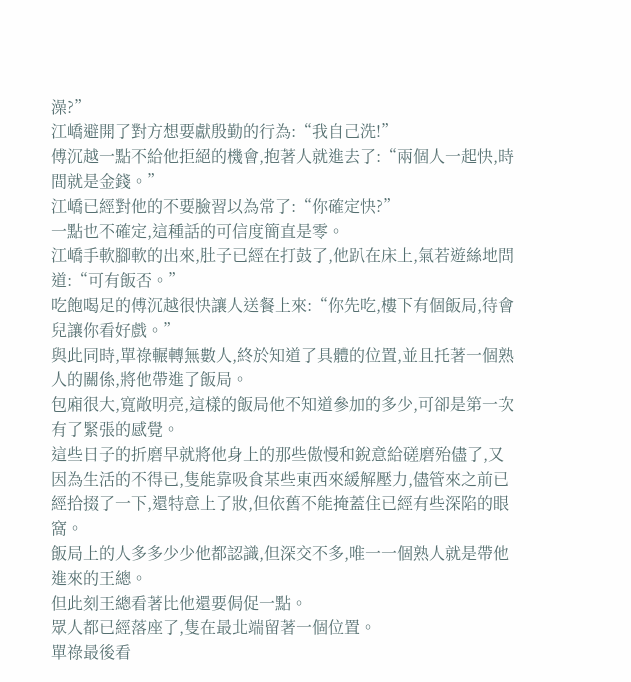澡?”
江嶠避開了對方想要獻殷勤的行為:“我自己洗!”
傅沉越一點不給他拒絕的機會,抱著人就進去了:“兩個人一起快,時間就是金錢。”
江嶠已經對他的不要臉習以為常了:“你確定快?”
一點也不確定,這種話的可信度簡直是零。
江嶠手軟腳軟的出來,肚子已經在打鼓了,他趴在床上,氣若遊絲地問道:“可有飯否。”
吃飽喝足的傅沉越很快讓人送餐上來:“你先吃,樓下有個飯局,待會兒讓你看好戲。”
與此同時,單祿輾轉無數人,終於知道了具體的位置,並且托著一個熟人的關係,將他帶進了飯局。
包廂很大,寬敞明亮,這樣的飯局他不知道參加的多少,可卻是第一次有了緊張的感覺。
這些日子的折磨早就將他身上的那些傲慢和銳意給磋磨殆儘了,又因為生活的不得已,隻能靠吸食某些東西來緩解壓力,儘管來之前已經拾掇了一下,還特意上了妝,但依舊不能掩蓋住已經有些深陷的眼窩。
飯局上的人多多少少他都認識,但深交不多,唯一一個熟人就是帶他進來的王總。
但此刻王總看著比他還要侷促一點。
眾人都已經落座了,隻在最北端留著一個位置。
單祿最後看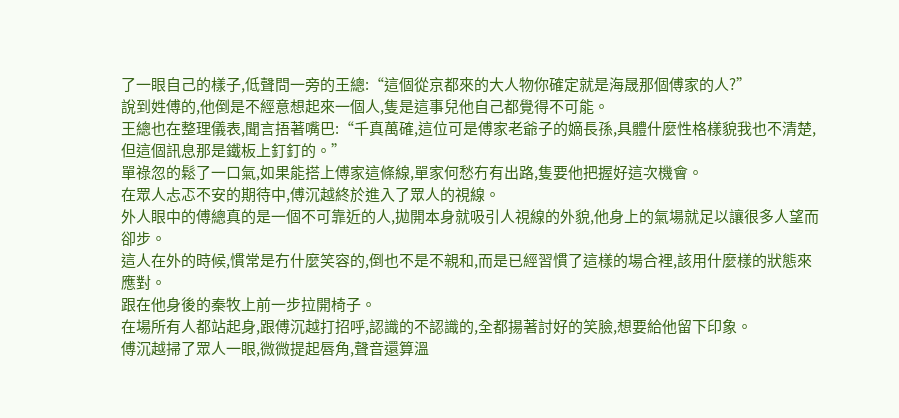了一眼自己的樣子,低聲問一旁的王總:“這個從京都來的大人物你確定就是海晟那個傅家的人?”
說到姓傅的,他倒是不經意想起來一個人,隻是這事兒他自己都覺得不可能。
王總也在整理儀表,聞言捂著嘴巴:“千真萬確,這位可是傅家老爺子的嫡長孫,具體什麼性格樣貌我也不清楚,但這個訊息那是鐵板上釘釘的。”
單祿忽的鬆了一口氣,如果能搭上傅家這條線,單家何愁冇有出路,隻要他把握好這次機會。
在眾人忐忑不安的期待中,傅沉越終於進入了眾人的視線。
外人眼中的傅總真的是一個不可靠近的人,拋開本身就吸引人視線的外貌,他身上的氣場就足以讓很多人望而卻步。
這人在外的時候,慣常是冇什麼笑容的,倒也不是不親和,而是已經習慣了這樣的場合裡,該用什麼樣的狀態來應對。
跟在他身後的秦牧上前一步拉開椅子。
在場所有人都站起身,跟傅沉越打招呼,認識的不認識的,全都揚著討好的笑臉,想要給他留下印象。
傅沉越掃了眾人一眼,微微提起唇角,聲音還算溫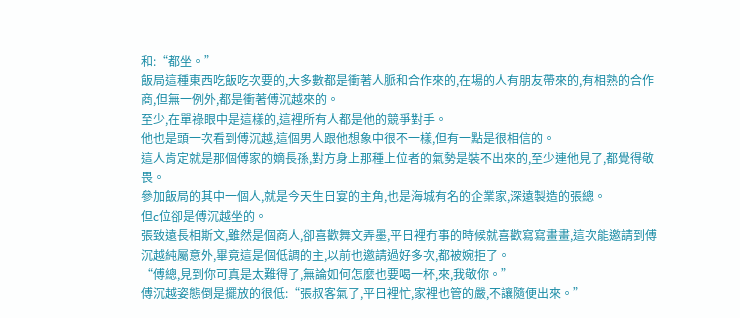和:“都坐。”
飯局這種東西吃飯吃次要的,大多數都是衝著人脈和合作來的,在場的人有朋友帶來的,有相熟的合作商,但無一例外,都是衝著傅沉越來的。
至少,在單祿眼中是這樣的,這裡所有人都是他的競爭對手。
他也是頭一次看到傅沉越,這個男人跟他想象中很不一樣,但有一點是很相信的。
這人肯定就是那個傅家的嫡長孫,對方身上那種上位者的氣勢是裝不出來的,至少連他見了,都覺得敬畏。
參加飯局的其中一個人,就是今天生日宴的主角,也是海城有名的企業家,深遠製造的張總。
但c位卻是傅沉越坐的。
張致遠長相斯文,雖然是個商人,卻喜歡舞文弄墨,平日裡冇事的時候就喜歡寫寫畫畫,這次能邀請到傅沉越純屬意外,畢竟這是個低調的主,以前也邀請過好多次,都被婉拒了。
“傅總,見到你可真是太難得了,無論如何怎麼也要喝一杯,來,我敬你。”
傅沉越姿態倒是擺放的很低:“張叔客氣了,平日裡忙,家裡也管的嚴,不讓隨便出來。”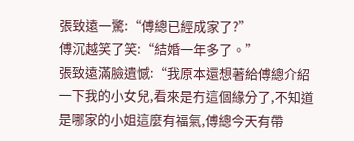張致遠一驚:“傅總已經成家了?”
傅沉越笑了笑:“結婚一年多了。”
張致遠滿臉遺憾:“我原本還想著給傅總介紹一下我的小女兒,看來是冇這個緣分了,不知道是哪家的小姐這麼有福氣,傅總今天有帶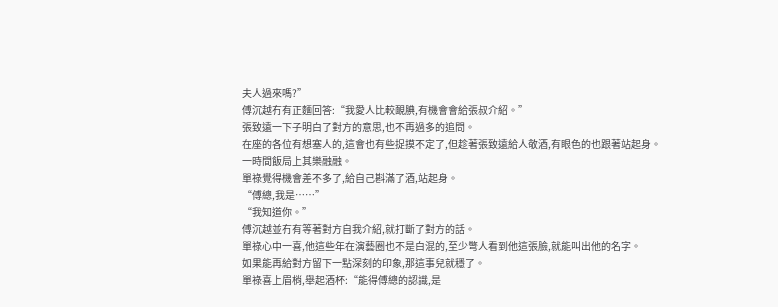夫人過來嗎?”
傅沉越冇有正麵回答:“我愛人比較靦腆,有機會會給張叔介紹。”
張致遠一下子明白了對方的意思,也不再過多的追問。
在座的各位有想塞人的,這會也有些捉摸不定了,但趁著張致遠給人敬酒,有眼色的也跟著站起身。
一時間飯局上其樂融融。
單祿覺得機會差不多了,給自己斟滿了酒,站起身。
“傅總,我是……”
“我知道你。”
傅沉越並冇有等著對方自我介紹,就打斷了對方的話。
單祿心中一喜,他這些年在演藝圈也不是白混的,至少彆人看到他這張臉,就能叫出他的名字。
如果能再給對方留下一點深刻的印象,那這事兒就穩了。
單祿喜上眉梢,舉起酒杯:“能得傅總的認識,是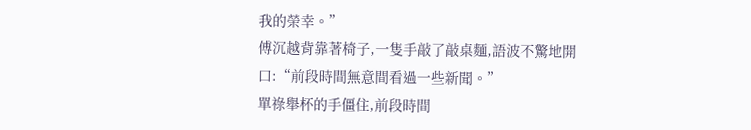我的榮幸。”
傅沉越背靠著椅子,一隻手敲了敲桌麵,語波不驚地開口:“前段時間無意間看過一些新聞。”
單祿舉杯的手僵住,前段時間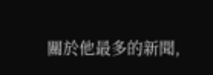關於他最多的新聞,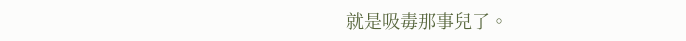就是吸毒那事兒了。